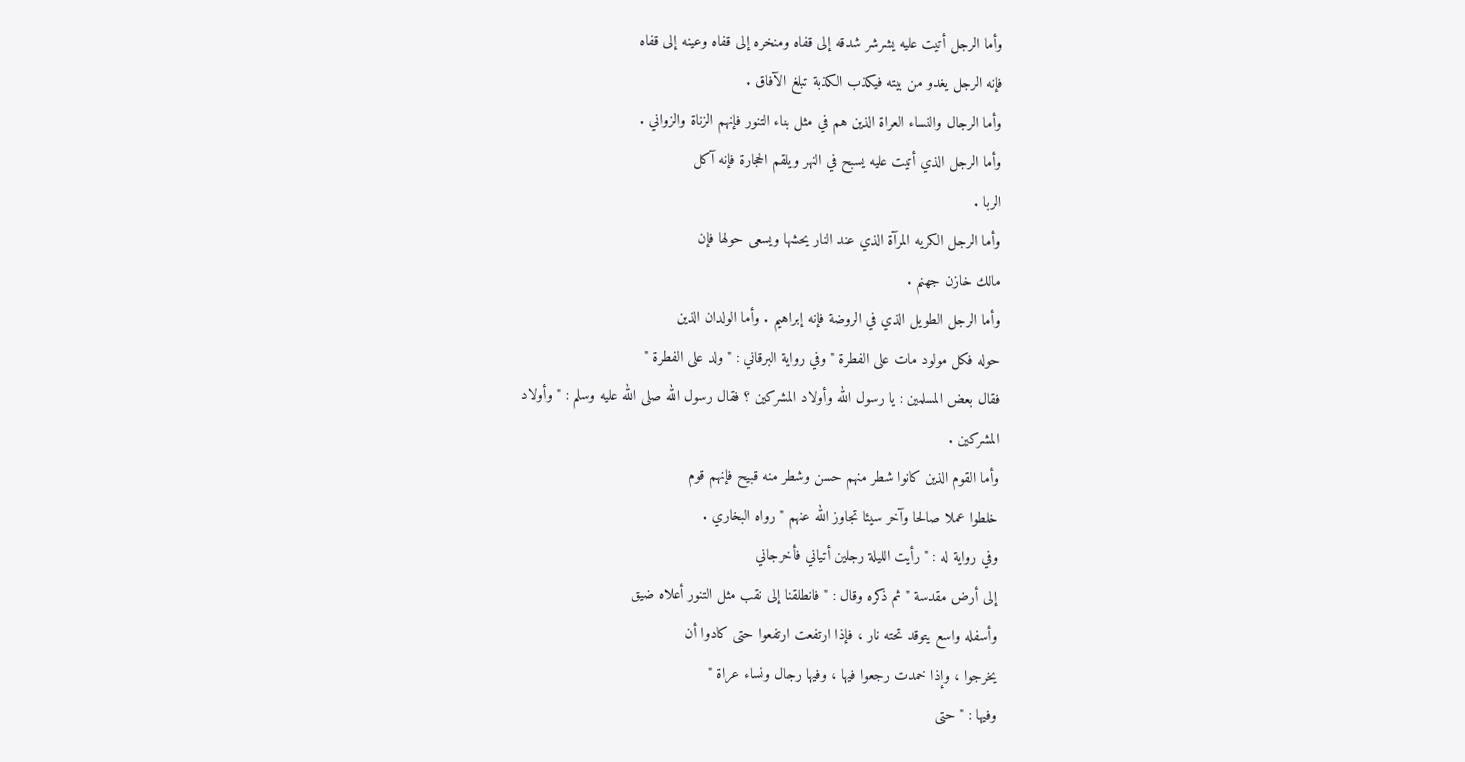وأما الرجل أتيت عليه يشرشر شدقه إلى قفاه ومنخره إلى قفاه وعينه إلى قفاه
فإنه الرجل يغدو من بيته فيكذب الكذبة تبلغ الآفاق .
وأما الرجال والنساء العراة الذين هم في مثل بناء التنور فإنهم الزناة والزواني .
وأما الرجل الذي أتيت عليه يسبح في النهر ويلقم الحجارة فإنه آكل
الربا .
وأما الرجل الكريه المرآة الذي عند النار يحشها ويسعى حولها فإن
مالك خازن جهنم .
وأما الرجل الطويل الذي في الروضة فإنه إبراهيم . وأما الولدان الذين
حوله فكل مولود مات على الفطرة " وفي رواية البرقاني : " ولد على الفطرة "
فقال بعض المسلمين : يا رسول الله وأولاد المشركين ؟ فقال رسول الله صلى الله عليه وسلم : " وأولاد
المشركين .
وأما القوم الذين كانوا شطر منهم حسن وشطر منه قبيح فإنهم قوم
خلطوا عملا صالحا وآخر سيئا تجاوز الله عنهم " رواه البخاري .
وفي رواية له : " رأيت الليلة رجلين أتياني فأخرجاني
إلى أرض مقدسة " ثم ذكره وقال : " فانطلقنا إلى نقب مثل التنور أعلاه ضيق
وأسفله واسع يتوقد تحته نار ، فإذا ارتفعت ارتفعوا حتى كادوا أن
يخرجوا ، وإذا خمدت رجعوا فيها ، وفيها رجال ونساء عراة "
وفيها : " حتى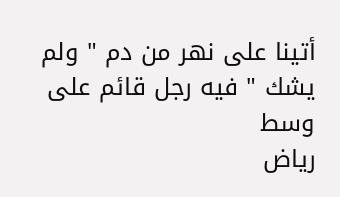أتينا على نهر من دم " ولم يشك " فيه رجل قائم على وسط
رياض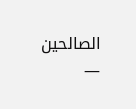الصالحين —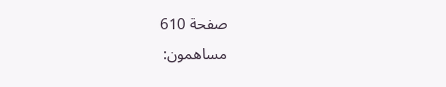صفحة 610
مساهمون: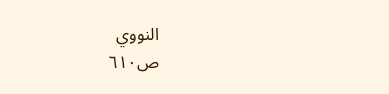النووي
ص٦١٠